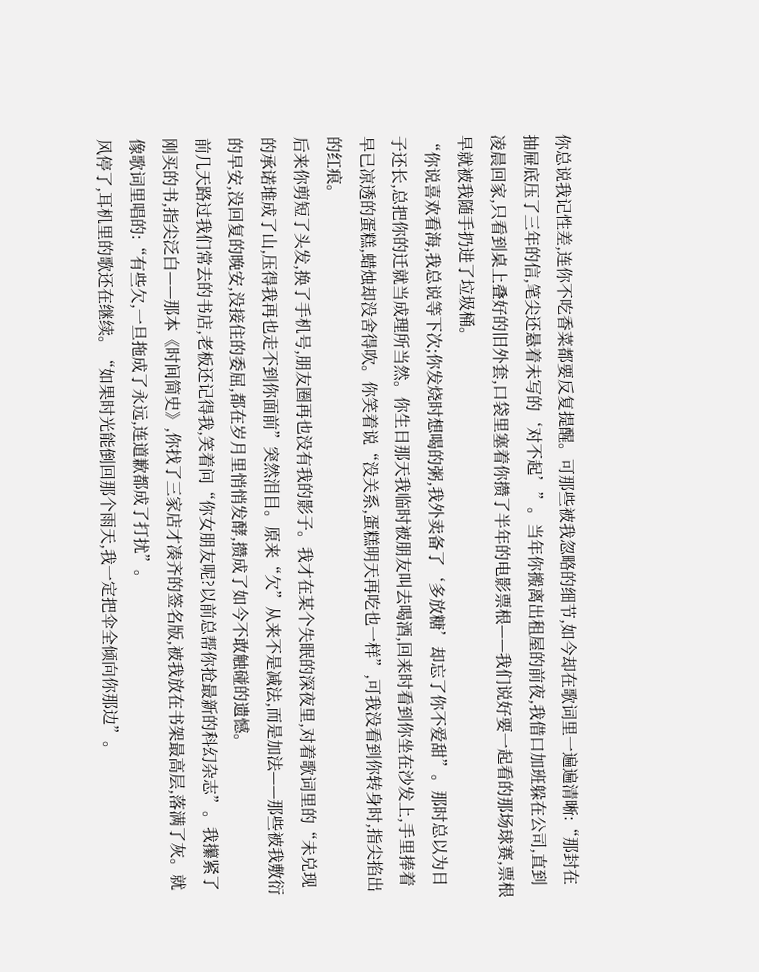你总说我记性差,连你不吃香菜都要反复提醒。可那些被我忽略的细节,如今却在歌词里一遍遍清晰:“那封在抽屉底压了三年的信,笔尖还悬着未写的‘对不起’”。当年你搬离出租屋的前夜,我借口加班躲在公司,直到凌晨回家,只看到桌上叠好的旧外套,口袋里塞着你攒了半年的电影票根——我们说好要一起看的那场球赛,票根早就被我随手扔进了垃圾桶。
“你说喜欢看海,我总说等下次;你发烧时想喝的粥,我外卖备了‘多放糖’却忘了你不爱甜”。那时总以为日子还长,总把你的迁就当成理所当然。你生日那天我临时被朋友叫去喝酒,回来时看到你坐在沙发上,手里捧着早已凉透的蛋糕,蜡烛却没舍得吹。你笑着说“没关系,蛋糕明天再吃也一样”,可我没看到你转身时,指尖掐出的红痕。
后来你剪短了头发,换了手机号,朋友圈再也没有我的影子。我才在某个失眠的深夜里,对着歌词里的“未兑现的承诺堆成了山,压得我再也走不到你面前”突然泪目。原来“欠”从来不是减法,而是加法——那些被我敷衍的早安,没回复的晚安,没接住的委屈,都在岁月里悄悄发酵,攒成了如今不敢触碰的遗憾。
前几天路过我们常去的书店,老板还记得我,笑着问“你女朋友呢?以前总帮你抢最新的科幻杂志”。我攥紧了刚买的书,指尖泛白——那本《时间简史》,你找了三家店才凑齐的签名版,被我放在书架最高层,落满了灰。就像歌词里唱的:“有些欠,一旦拖成了永远,连道歉都成了打扰”。
风停了,耳机里的歌还在继续。“如果时光能倒回那个雨天,我一定把伞全倾向你那边”。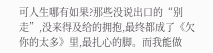可人生哪有如果?那些没说出口的“别走”,没来得及给的拥抱,最终都成了《欠你的太多》里,最扎心的脚。而我能做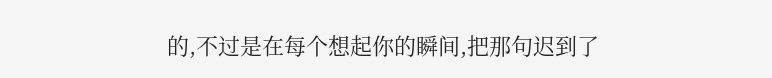的,不过是在每个想起你的瞬间,把那句迟到了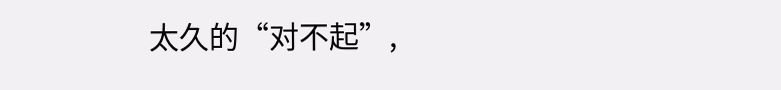太久的“对不起”,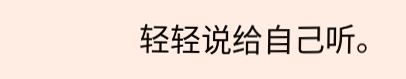轻轻说给自己听。